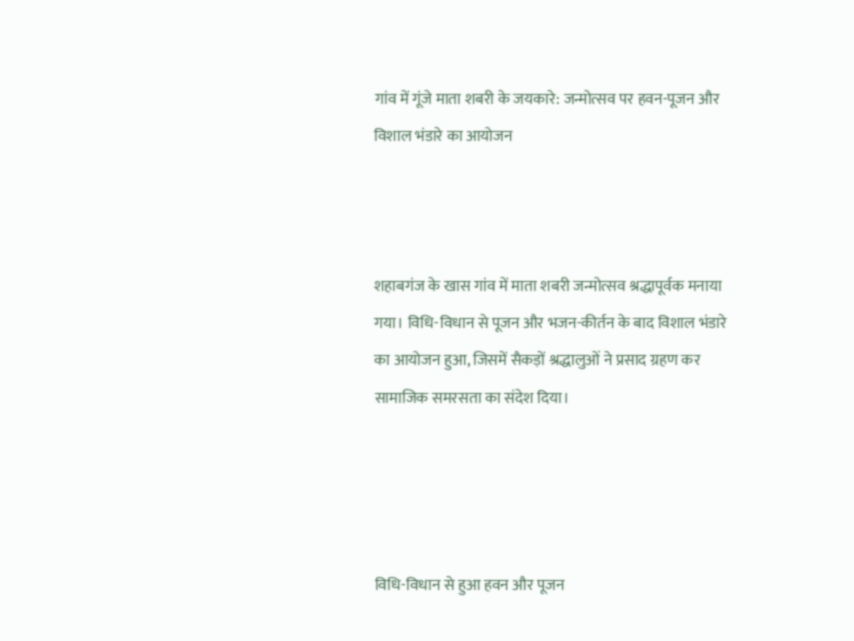गांव में गूंजे माता शबरी के जयकारे: जन्मोत्सव पर हवन-पूजन और विशाल भंडारे का आयोजन



शहाबगंज के खास गांव में माता शबरी जन्मोत्सव श्रद्धापूर्वक मनाया गया। विधि-विधान से पूजन और भजन-कीर्तन के बाद विशाल भंडारे का आयोजन हुआ, जिसमें सैकड़ों श्रद्धालुओं ने प्रसाद ग्रहण कर सामाजिक समरसता का संदेश दिया।




विधि-विधान से हुआ हवन और पूजन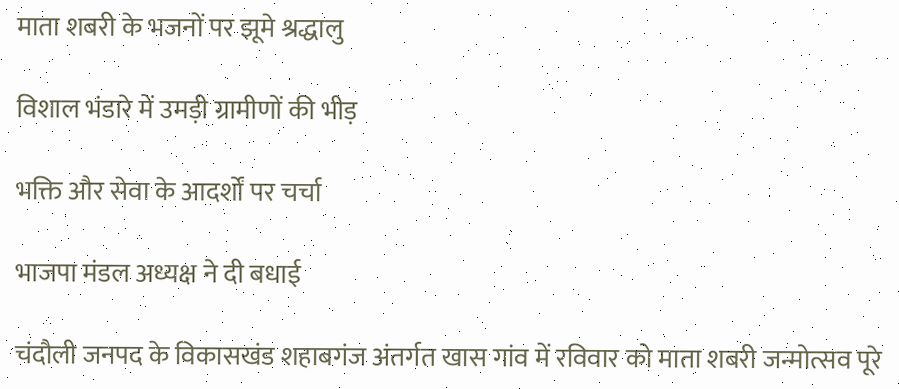माता शबरी के भजनों पर झूमे श्रद्धालु

विशाल भंडारे में उमड़ी ग्रामीणों की भीड़

भक्ति और सेवा के आदर्शों पर चर्चा

भाजपा मंडल अध्यक्ष ने दी बधाई

चंदौली जनपद के विकासखंड शहाबगंज अंतर्गत खास गांव में रविवार को माता शबरी जन्मोत्सव पूरे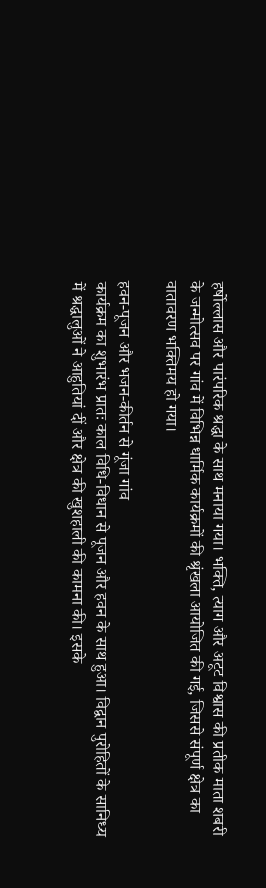हर्षोल्लास और पारंपरिक श्रद्धा के साथ मनाया गया। भक्ति, त्याग और अटूट विश्वास की प्रतीक माता शबरी के जन्मोत्सव पर गांव में विभिन्न धार्मिक कार्यक्रमों की श्रृंखला आयोजित की गई, जिससे संपूर्ण क्षेत्र का वातावरण भक्तिमय हो गया।

हवन-पूजन और भजन-कीर्तन से गूंजा गांव
कार्यक्रम का शुभारंभ प्रातः काल विधि-विधान से पूजन और हवन के साथ हुआ। विद्वान पुरोहितों के सानिध्य में श्रद्धालुओं ने आहुतियां दीं और क्षेत्र की खुशहाली की कामना की। इसके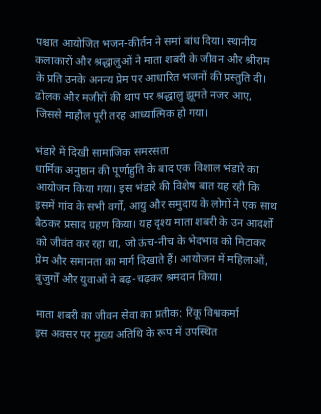पश्चात आयोजित भजन-कीर्तन ने समां बांध दिया। स्थानीय कलाकारों और श्रद्धालुओं ने माता शबरी के जीवन और श्रीराम के प्रति उनके अनन्य प्रेम पर आधारित भजनों की प्रस्तुति दी। ढोलक और मजीरों की थाप पर श्रद्धालु झूमते नजर आए, जिससे माहौल पूरी तरह आध्यात्मिक हो गया।

भंडारे में दिखी सामाजिक समरसता
धार्मिक अनुष्ठान की पूर्णाहुति के बाद एक विशाल भंडारे का आयोजन किया गया। इस भंडारे की विशेष बात यह रही कि इसमें गांव के सभी वर्गों, आयु और समुदाय के लोगों ने एक साथ बैठकर प्रसाद ग्रहण किया। यह दृश्य माता शबरी के उन आदर्शों को जीवंत कर रहा था, जो ऊंच-नीच के भेदभाव को मिटाकर प्रेम और समानता का मार्ग दिखाते हैं। आयोजन में महिलाओं, बुजुर्गों और युवाओं ने बढ़-चढ़कर श्रमदान किया।

माता शबरी का जीवन सेवा का प्रतीक: रिंकू विश्वकर्मा
इस अवसर पर मुख्य अतिथि के रूप में उपस्थित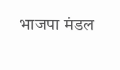भाजपा मंडल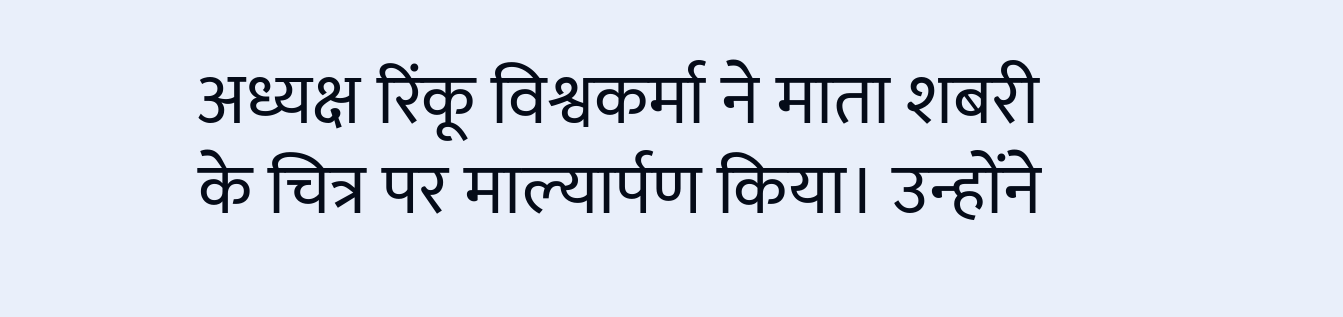अध्यक्ष रिंकू विश्वकर्मा ने माता शबरी के चित्र पर माल्यार्पण किया। उन्होंने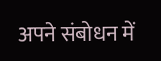अपने संबोधन में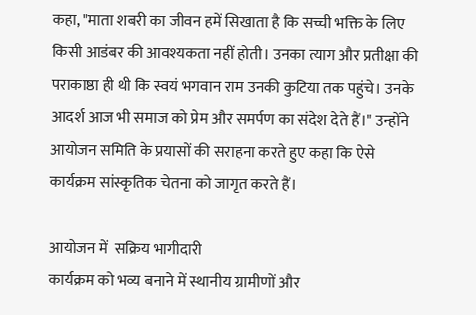कहा, "माता शबरी का जीवन हमें सिखाता है कि सच्ची भक्ति के लिए किसी आडंबर की आवश्यकता नहीं होती। उनका त्याग और प्रतीक्षा की पराकाष्ठा ही थी कि स्वयं भगवान राम उनकी कुटिया तक पहुंचे। उनके आदर्श आज भी समाज को प्रेम और समर्पण का संदेश देते हैं।" उन्होंने आयोजन समिति के प्रयासों की सराहना करते हुए कहा कि ऐसे कार्यक्रम सांस्कृतिक चेतना को जागृत करते हैं।

आयोजन में  सक्रिय भागीदारी
कार्यक्रम को भव्य बनाने में स्थानीय ग्रामीणों और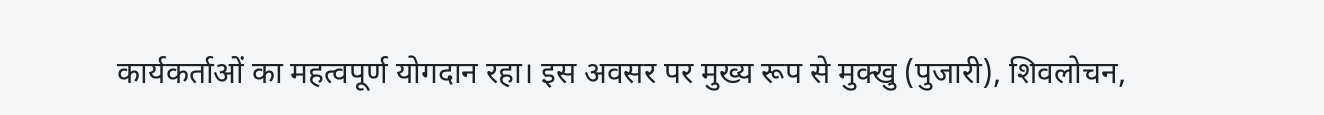कार्यकर्ताओं का महत्वपूर्ण योगदान रहा। इस अवसर पर मुख्य रूप से मुक्खु (पुजारी), शिवलोचन,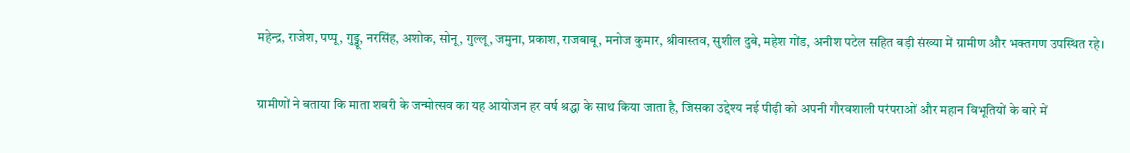महेन्द्र, राजेश, पप्पू, गुड्डू, नरसिंह, अशोक, सोनू, गुल्लू, जमुना, प्रकाश, राजबाबू, मनोज कुमार, श्रीवास्तव, सुशील दुबे, महेश गोंड, अनीश पटेल सहित बड़ी संख्या में ग्रामीण और भक्तगण उपस्थित रहे।

ग्रामीणों ने बताया कि माता शबरी के जन्मोत्सव का यह आयोजन हर वर्ष श्रद्धा के साथ किया जाता है, जिसका उद्देश्य नई पीढ़ी को अपनी गौरवशाली परंपराओं और महान विभूतियों के बारे में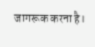जागरूक करना है।